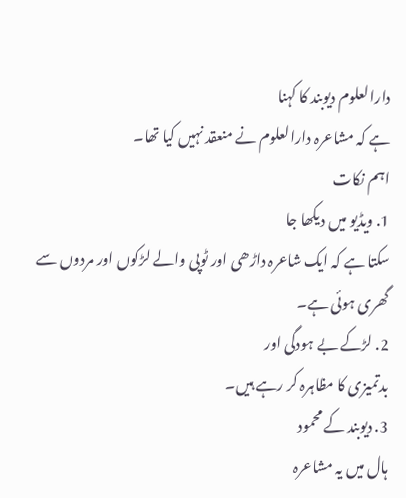دارالعلوم دیوبند کا کہنا
ہے کہ مشاعرہ دارالعلوم نے منعقد نہیں کیا تھا۔
اہم نکات
1. ویڈیو میں دیکھا جا
سکتا ہے کہ ایک شاعرہ داڑھی اور ٹوپی والے لڑکوں اور مردوں سے گھری ہوئی ہے۔
2. لڑکے بے ہودگی اور
بدتمیزی کا مظاہرہ کر رہے ہیں۔
3. دیوبند کے محمود
ہال میں یہ مشاعرہ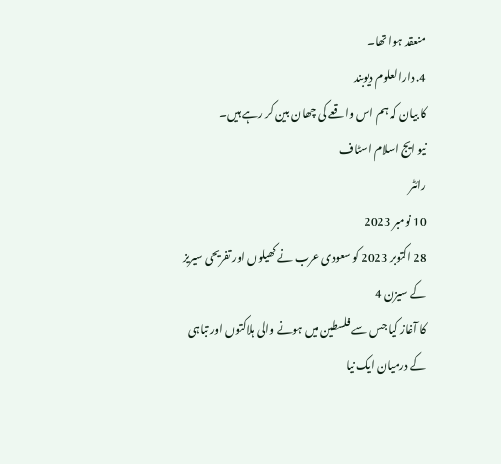منعقد ہوا تھا۔
4. دارالعلوم دیوبند
کا بیان کہ ہم اس واقعے کی چھان بین کر رہے ہیں۔
نیو ایج اسلام اسٹاف
رائٹر
10 نومبر 2023
28 اکتوبر 2023 کو سعودی عرب نے کھیلوں اور تفریحی سیریز کے سیزن 4
کا آغاز کیا جس سے فلسطین میں ہونے والی ہلاکتوں اور تباہی کے درمیان ایک نیا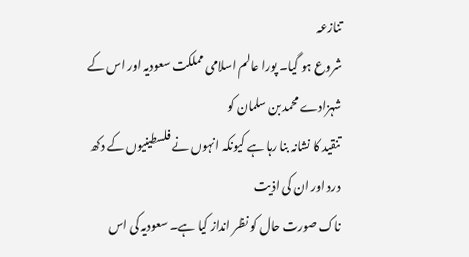تنازعہ
شروع ہو گیا۔ پورا عالم اسلامی مملکت سعودیہ اور اس کے شہزادے محمد بن سلمان کو
تنقید کا نشانہ بنا رہا ہے کیونکہ انہوں نے فلسطینیوں کے دکھ درد اور ان کی اذیت
ناک صورت حال کو نظر انداز کیا ہے۔ سعودیہ کی اس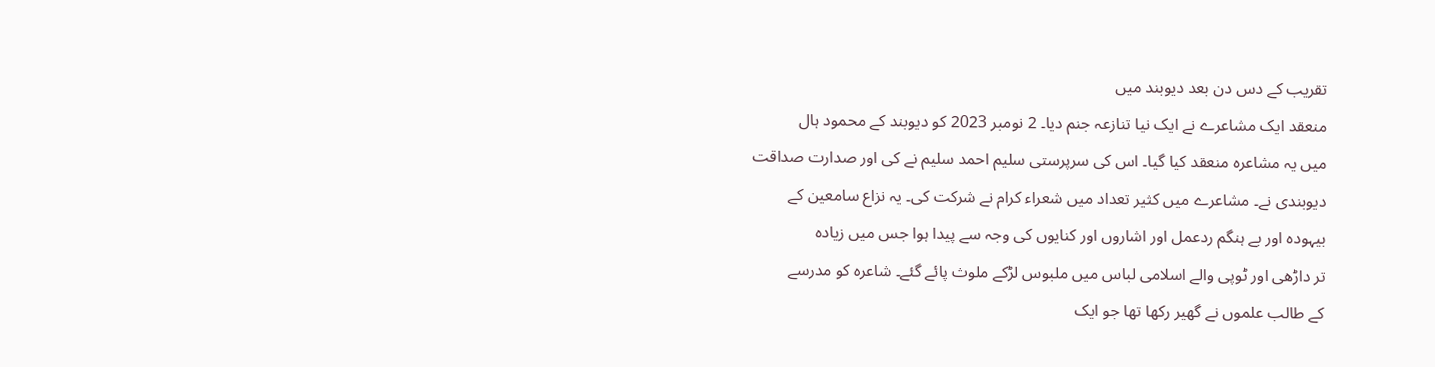تقریب کے دس دن بعد دیوبند میں
منعقد ایک مشاعرے نے ایک نیا تنازعہ جنم دیا۔ 2 نومبر 2023 کو دیوبند کے محمود ہال
میں یہ مشاعرہ منعقد کیا گیا۔ اس کی سرپرستی سلیم احمد سلیم نے کی اور صدارت صداقت
دیوبندی نے۔ مشاعرے میں کثیر تعداد میں شعراء کرام نے شرکت کی۔ یہ نزاع سامعین کے
بیہودہ اور بے ہنگم ردعمل اور اشاروں اور کنایوں کی وجہ سے پیدا ہوا جس میں زیادہ
تر داڑھی اور ٹوپی والے اسلامی لباس میں ملبوس لڑکے ملوث پائے گئے۔ شاعرہ کو مدرسے
کے طالب علموں نے گھیر رکھا تھا جو ایک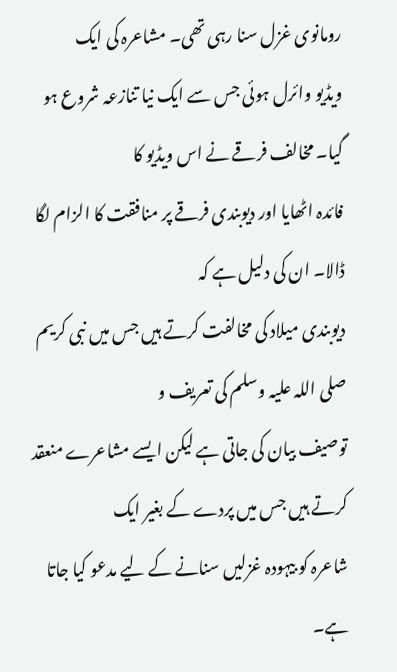رومانوی غزل سنا رہی تھی۔ مشاعرہ کی ایک
ویڈیو وائرل ہوئی جس سے ایک نیا تنازعہ شروع ہو گیا۔ مخالف فرقے نے اس ویڈیو کا
فائدہ اٹھایا اور دیوبندی فرقے پر منافقت کا الزام لگا ڈالا۔ ان کی دلیل ہے کہ
دیوبندی میلاد کی مخالفت کرتے ہیں جس میں نبی کریم صلی اللہ علیہ وسلم کی تعریف و
توصیف بیان کی جاتی ہے لیکن ایسے مشاعرے منعقد کرتے ہیں جس میں پردے کے بغیر ایک
شاعرہ کو بیہودہ غزلیں سنانے کے لیے مدعو کیا جاتا ہے۔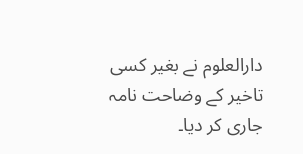دارالعلوم نے بغیر کسی
تاخیر کے وضاحت نامہ جاری کر دیا۔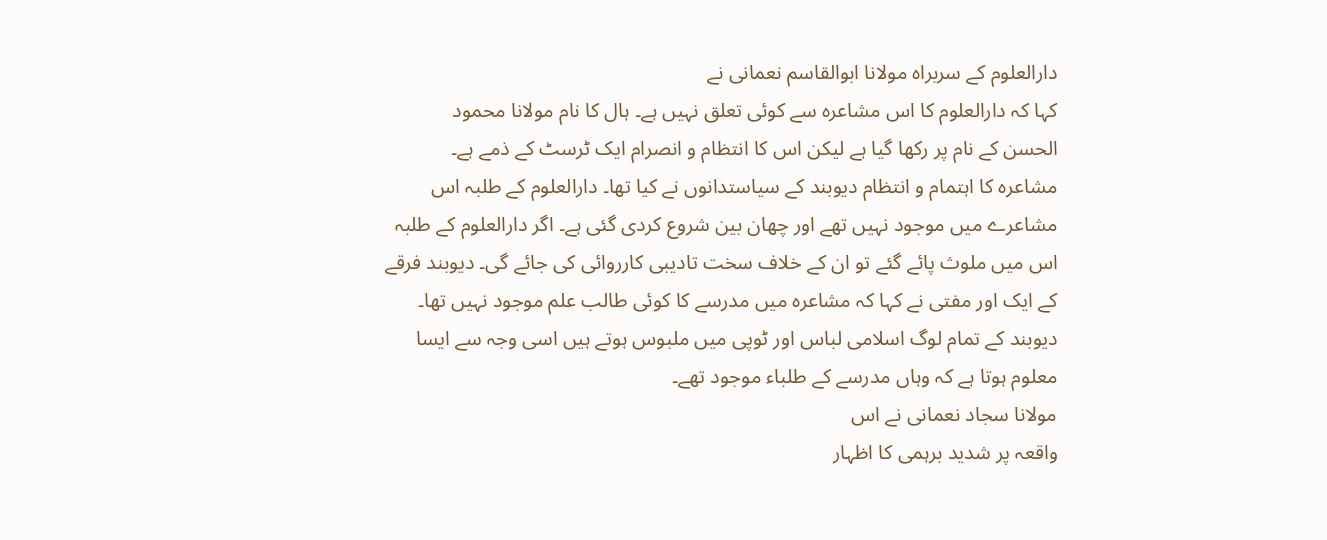دارالعلوم کے سربراہ مولانا ابوالقاسم نعمانی نے
کہا کہ دارالعلوم کا اس مشاعرہ سے کوئی تعلق نہیں ہے۔ ہال کا نام مولانا محمود
الحسن کے نام پر رکھا گیا ہے لیکن اس کا انتظام و انصرام ایک ٹرسٹ کے ذمے ہے۔
مشاعرہ کا اہتمام و انتظام دیوبند کے سیاستدانوں نے کیا تھا۔ دارالعلوم کے طلبہ اس
مشاعرے میں موجود نہیں تھے اور چھان بین شروع کردی گئی ہے۔ اگر دارالعلوم کے طلبہ
اس میں ملوث پائے گئے تو ان کے خلاف سخت تادیبی کارروائی کی جائے گی۔ دیوبند فرقے
کے ایک اور مفتی نے کہا کہ مشاعرہ میں مدرسے کا کوئی طالب علم موجود نہیں تھا۔
دیوبند کے تمام لوگ اسلامی لباس اور ٹوپی میں ملبوس ہوتے ہیں اسی وجہ سے ایسا
معلوم ہوتا ہے کہ وہاں مدرسے کے طلباء موجود تھے۔
مولانا سجاد نعمانی نے اس
واقعہ پر شدید برہمی کا اظہار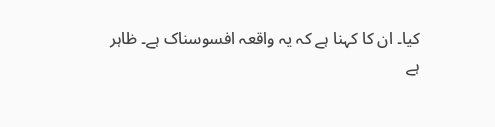کیا۔ ان کا کہنا ہے کہ یہ واقعہ افسوسناک ہے۔ ظاہر
ہے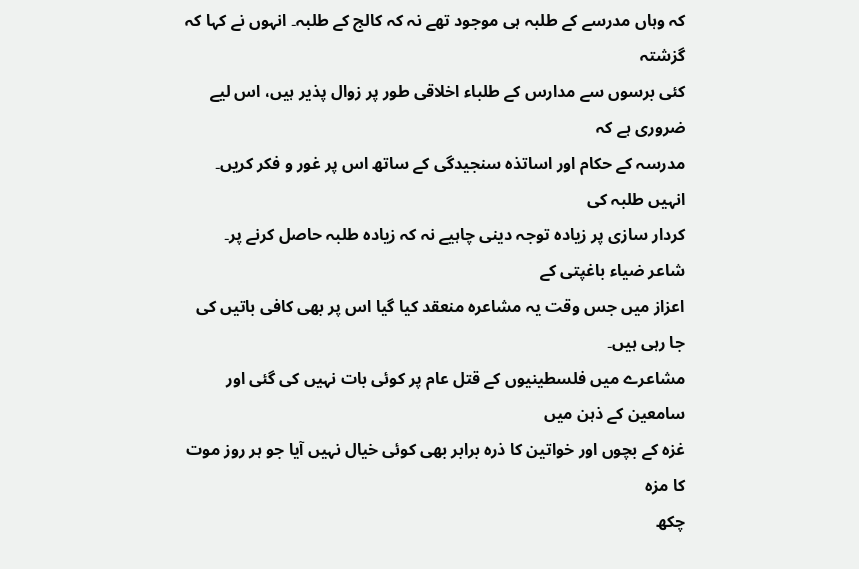کہ وہاں مدرسے کے طلبہ ہی موجود تھے نہ کہ کالج کے طلبہ۔ انہوں نے کہا کہ گزشتہ
کئی برسوں سے مدارس کے طلباء اخلاقی طور پر زوال پذیر ہیں، اس لیے ضروری ہے کہ
مدرسہ کے حکام اور اساتذہ سنجیدگی کے ساتھ اس پر غور و فکر کریں۔ انہیں طلبہ کی
کردار سازی پر زیادہ توجہ دینی چاہیے نہ کہ زیادہ طلبہ حاصل کرنے پر۔
شاعر ضیاء باغپتی کے
اعزاز میں جس وقت یہ مشاعرہ منعقد کیا گیا اس پر بھی کافی باتیں کی جا رہی ہیں۔
مشاعرے میں فلسطینیوں کے قتل عام پر کوئی بات نہیں کی گئی اور سامعین کے ذہن میں
غزہ کے بچوں اور خواتین کا ذرہ برابر بھی کوئی خیال نہیں آیا جو ہر روز موت کا مزہ
چکھ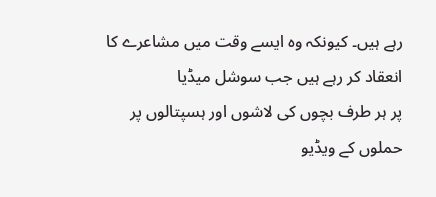رہے ہیں۔ کیونکہ وہ ایسے وقت میں مشاعرے کا انعقاد کر رہے ہیں جب سوشل میڈیا
پر ہر طرف بچوں کی لاشوں اور ہسپتالوں پر حملوں کے ویڈیو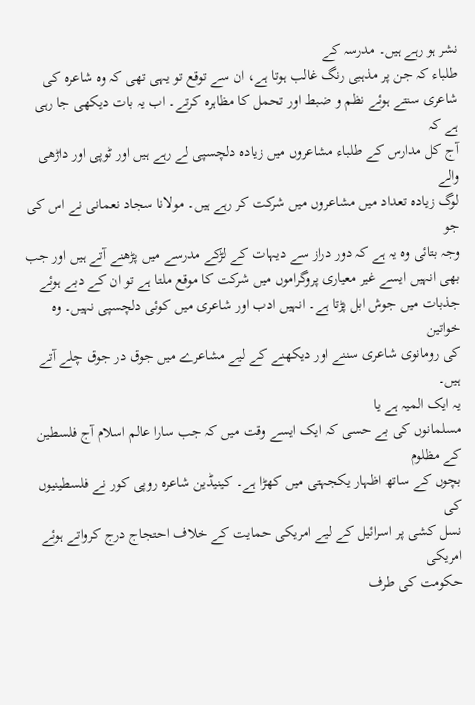نشر ہو رہے ہیں۔ مدرسہ کے
طلباء کہ جن پر مذہبی رنگ غالب ہوتا ہے، ان سے توقع تو یہی تھی کہ وہ شاعرہ کی
شاعری سنتے ہوئے نظم و ضبط اور تحمل کا مظاہرہ کرتے۔ اب یہ بات دیکھی جا رہی ہے کہ
آج کل مدارس کے طلباء مشاعروں میں زیادہ دلچسپی لے رہے ہیں اور ٹوپی اور داڑھی والے
لوگ زیادہ تعداد میں مشاعروں میں شرکت کر رہے ہیں۔ مولانا سجاد نعمانی نے اس کی جو
وجہ بتائی وہ یہ ہے کہ دور دراز سے دیہات کے لڑکے مدرسے میں پڑھنے آتے ہیں اور جب
بھی انہیں ایسے غیر معیاری پروگراموں میں شرکت کا موقع ملتا ہے تو ان کے دبے ہوئے
جذبات میں جوش ابل پڑتا ہے۔ انہیں ادب اور شاعری میں کوئی دلچسپی نہیں۔ وہ خواتین
کی رومانوی شاعری سننے اور دیکھنے کے لیے مشاعرے میں جوق در جوق چلے آتے ہیں۔
یہ ایک المیہ ہے یا
مسلمانوں کی بے حسی کہ ایک ایسے وقت میں کہ جب سارا عالم اسلام آج فلسطین کے مظلوم
بچوں کے ساتھ اظہار یکجہتی میں کھڑا ہے۔ کینیڈین شاعرہ روپی کور نے فلسطینیوں کی
نسل کشی پر اسرائیل کے لیے امریکی حمایت کے خلاف احتجاج درج کرواتے ہوئے امریکی
حکومت کی طرف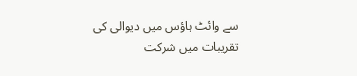سے وائٹ ہاؤس میں دیوالی کی تقریبات میں شرکت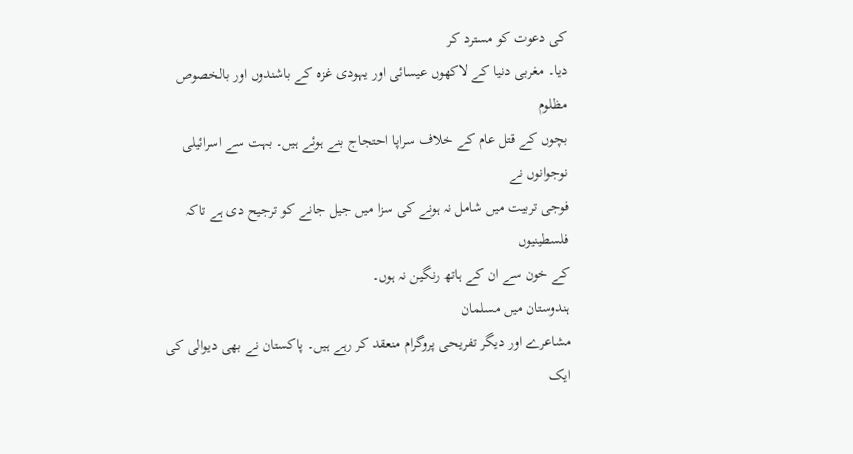کی دعوت کو مسترد کر
دیا۔ مغربی دنیا کے لاکھوں عیسائی اور یہودی غزہ کے باشندوں اور بالخصوص مظلوم
بچوں کے قتل عام کے خلاف سراپا احتجاج بنے ہوئے ہیں۔ بہت سے اسرائیلی نوجوانوں نے
فوجی تربیت میں شامل نہ ہونے کی سزا میں جیل جانے کو ترجیح دی ہے تاکہ فلسطینیوں
کے خون سے ان کے ہاتھ رنگین نہ ہوں۔
ہندوستان میں مسلمان
مشاعرے اور دیگر تفریحی پروگرام منعقد کر رہے ہیں۔ پاکستان نے بھی دیوالی کی ایک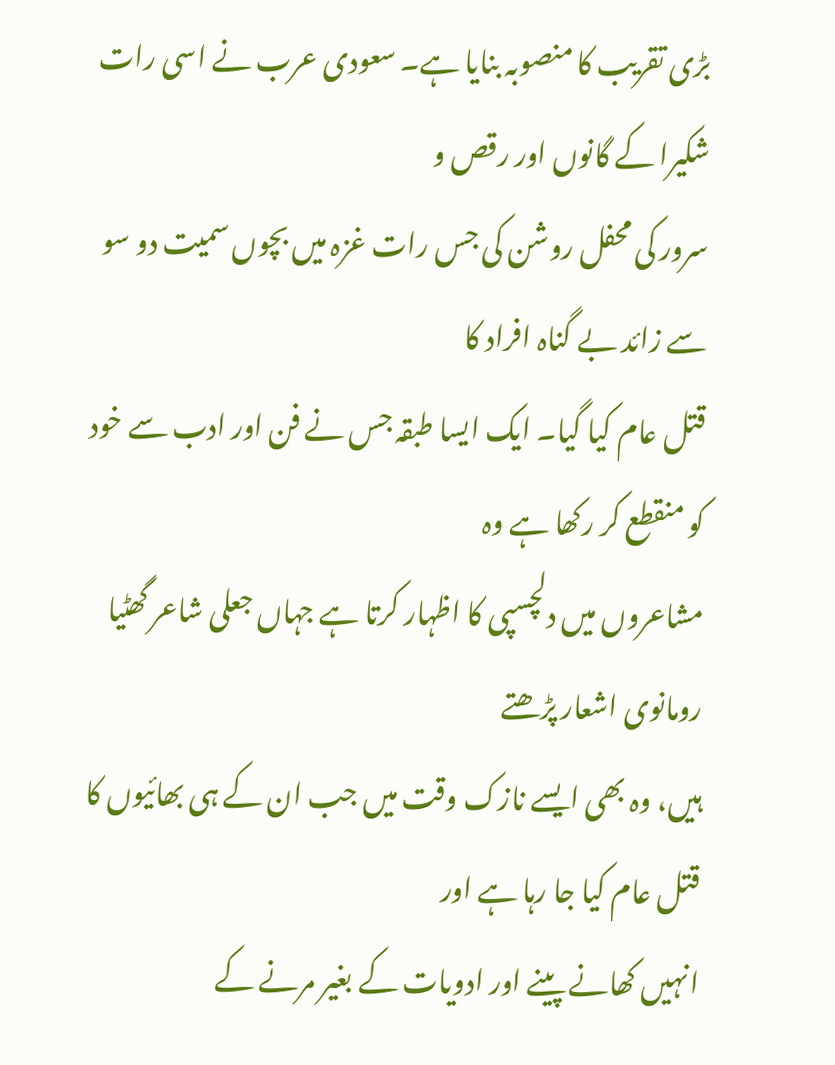بڑی تقریب کا منصوبہ بنایا ہے۔ سعودی عرب نے اسی رات شکیرا کے گانوں اور رقص و
سرور کی محفل روشن کی جس رات غزہ میں بچوں سمیت دو سو سے زائد بے گناہ افراد کا
قتل عام کیا گیا۔ ایک ایسا طبقہ جس نے فن اور ادب سے خود کو منقطع کر رکھا ہے وہ
مشاعروں میں دلچسپی کا اظہار کرتا ہے جہاں جعلی شاعر گھٹیا رومانوی اشعار پڑھتے
ہیں، وہ بھی ایسے نازک وقت میں جب ان کے ہی بھائیوں کا قتل عام کیا جا رہا ہے اور
انہیں کھانے پینے اور ادویات کے بغیر مرنے کے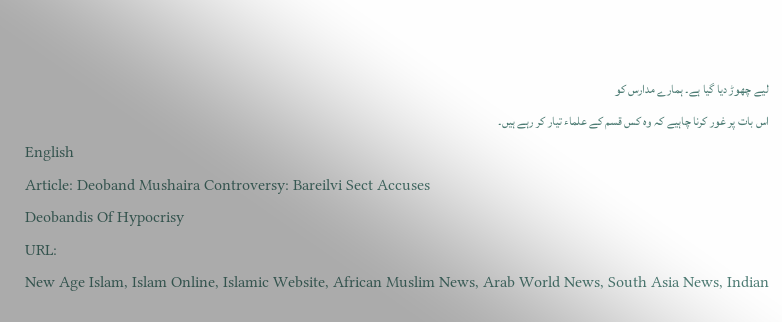لیے چھوڑ دیا گیا ہے۔ ہمارے مدارس کو
اس بات پر غور کرنا چاہیے کہ وہ کس قسم کے علماء تیار کر رہے ہیں۔
English
Article: Deoband Mushaira Controversy: Bareilvi Sect Accuses
Deobandis Of Hypocrisy
URL:
New Age Islam, Islam Online, Islamic Website, African Muslim News, Arab World News, South Asia News, Indian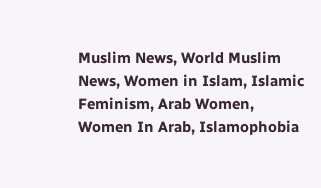Muslim News, World Muslim News, Women in Islam, Islamic Feminism, Arab Women, Women In Arab, Islamophobia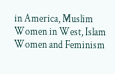in America, Muslim Women in West, Islam Women and Feminism